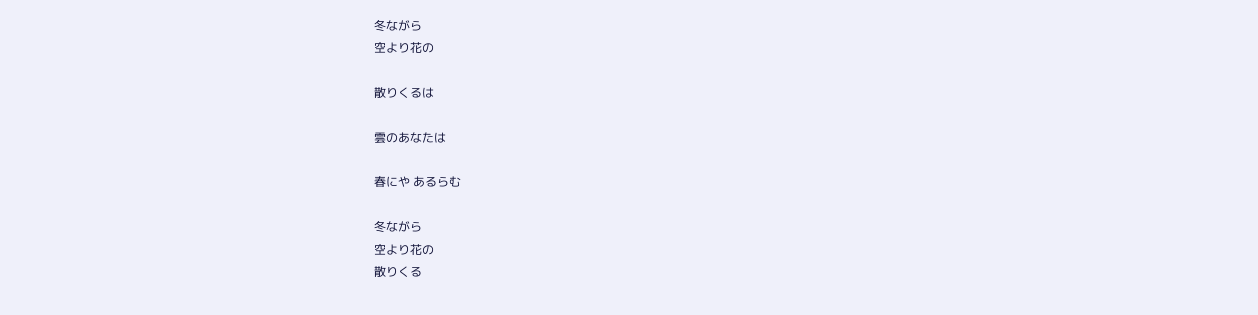冬ながら
空より花の

散りくるは

雲のあなたは

春にや あるらむ

冬ながら
空より花の
散りくる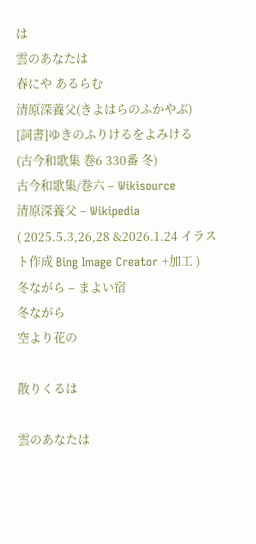は
雲のあなたは
春にや あるらむ
清原深養父(きよはらのふかやぶ)
[詞書]ゆきのふりけるをよみける
(古今和歌集 巻6 330番 冬)
古今和歌集/巻六 – Wikisource
清原深養父 – Wikipedia
( 2025.5.3,26,28 &2026.1.24 イラスト作成 Bing Image Creator +加工 )
冬ながら – まよい宿
冬ながら
空より花の

散りくるは

雲のあなたは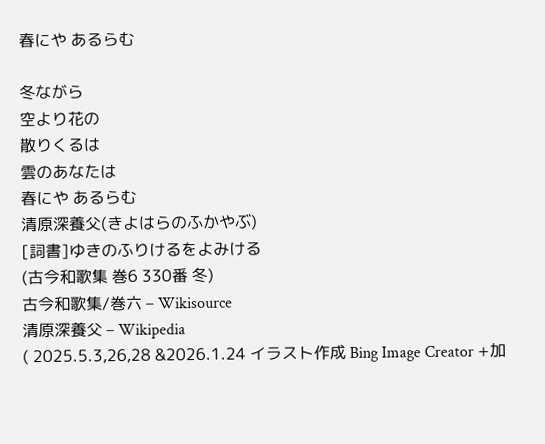春にや あるらむ

冬ながら
空より花の
散りくるは
雲のあなたは
春にや あるらむ
清原深養父(きよはらのふかやぶ)
[詞書]ゆきのふりけるをよみける
(古今和歌集 巻6 330番 冬)
古今和歌集/巻六 – Wikisource
清原深養父 – Wikipedia
( 2025.5.3,26,28 &2026.1.24 イラスト作成 Bing Image Creator +加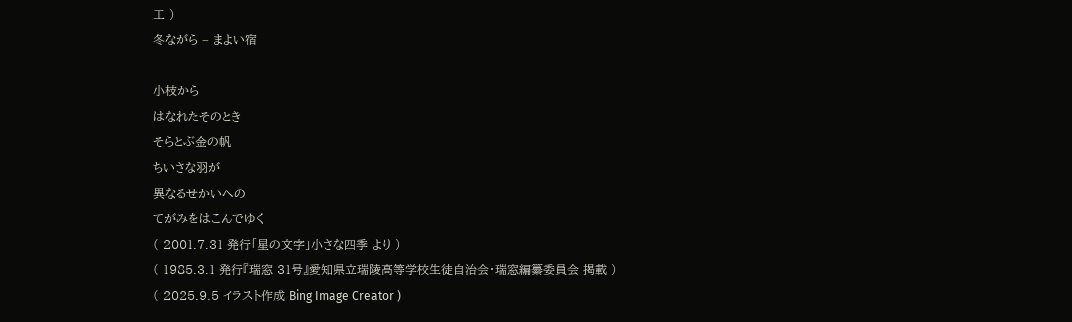工 )
冬ながら – まよい宿

小枝から
はなれたそのとき
そらとぶ金の帆
ちいさな羽が
異なるせかいへの
てがみをはこんでゆく
( 2001.7.31 発行「星の文字」小さな四季 より )
( 1985.3.1 発行『瑞窓 31号』愛知県立瑞陵高等学校生徒自治会・瑞窓編纂委員会 掲載 )
( 2025.9.5 イラスト作成 Bing Image Creator )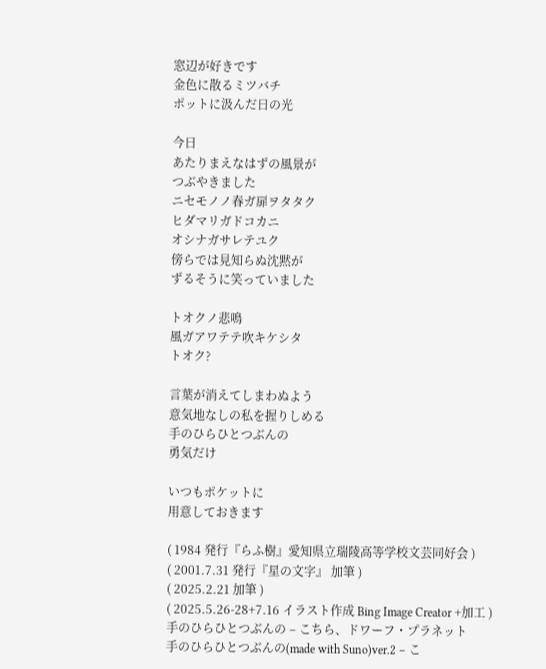窓辺が好きです
金色に散るミツバチ
ポットに汲んだ日の光

今日
あたりまえなはずの風景が
つぶやきました
ニセモノノ春ガ扉ヲタタク
ヒダマリガドコカニ
オシナガサレテユク
傍らでは見知らぬ沈黙が
ずるそうに笑っていました

トオクノ悲鳴
風ガアワテテ吹キケシタ
トオク?

言葉が消えてしまわぬよう
意気地なしの私を握りしめる
手のひらひとつぶんの
勇気だけ

いつもポケットに
用意しておきます

( 1984 発行『らふ樹』愛知県立瑞陵高等学校文芸同好会 )
( 2001.7.31 発行『星の文字』 加筆 )
( 2025.2.21 加筆 )
( 2025.5.26-28+7.16 イラスト作成 Bing Image Creator +加工 )
手のひらひとつぶんの – こちら、ドワーフ・プラネット
手のひらひとつぶんの(made with Suno)ver.2 – こ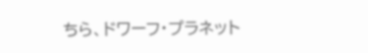ちら、ドワーフ・プラネット